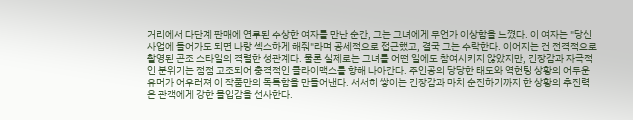거리에서 다단계 판매에 연루된 수상한 여자를 만난 순간, 그는 그녀에게 무언가 이상함을 느꼈다. 이 여자는 "당신 사업에 들어가도 되면 나랑 섹스하게 해줘"라며 공세적으로 접근했고, 결국 그는 수락한다. 이어지는 건 전격적으로 촬영된 곤조 스타일의 격렬한 성관계다. 물론 실제로는 그녀를 어떤 일에도 참여시키지 않았지만, 긴장감과 자극적인 분위기는 점점 고조되어 충격적인 클라이맥스를 향해 나아간다. 주인공의 당당한 태도와 역헌팅 상황의 어두운 유머가 어우러져 이 작품만의 독특함을 만들어낸다. 서서히 쌓이는 긴장감과 마치 순진하기까지 한 상황의 추진력은 관객에게 강한 몰입감을 선사한다.